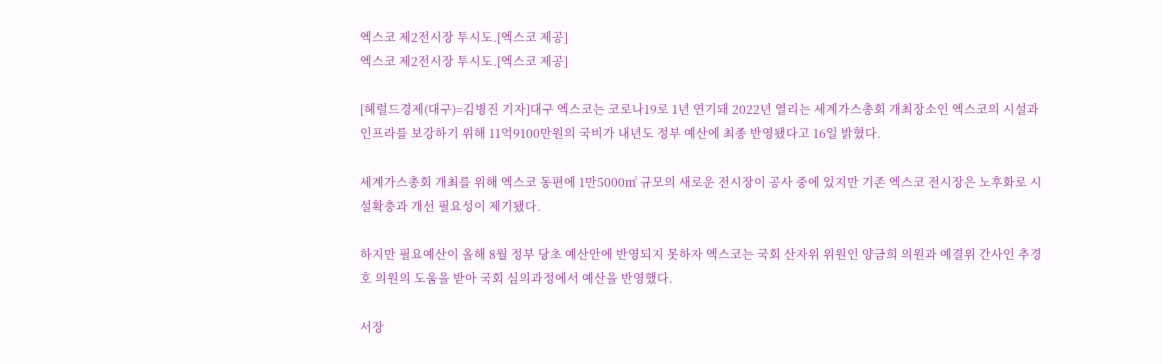엑스코 제2전시장 투시도.[엑스코 제공]
엑스코 제2전시장 투시도.[엑스코 제공]

[헤럴드경제(대구)=김병진 기자]대구 엑스코는 코로나19로 1년 연기돼 2022년 열리는 세계가스총회 개최장소인 엑스코의 시설과 인프라를 보강하기 위해 11억9100만원의 국비가 내년도 정부 예산에 최종 반영됐다고 16일 밝혔다.

세계가스총회 개최를 위해 엑스코 동편에 1만5000㎡ 규모의 새로운 전시장이 공사 중에 있지만 기존 엑스코 전시장은 노후화로 시설확충과 개선 필요성이 제기됐다.

하지만 필요예산이 올해 8월 정부 당초 예산안에 반영되지 못하자 엑스코는 국회 산자위 위원인 양금희 의원과 예결위 간사인 추경호 의원의 도움을 받아 국회 심의과정에서 예산을 반영했다.

서장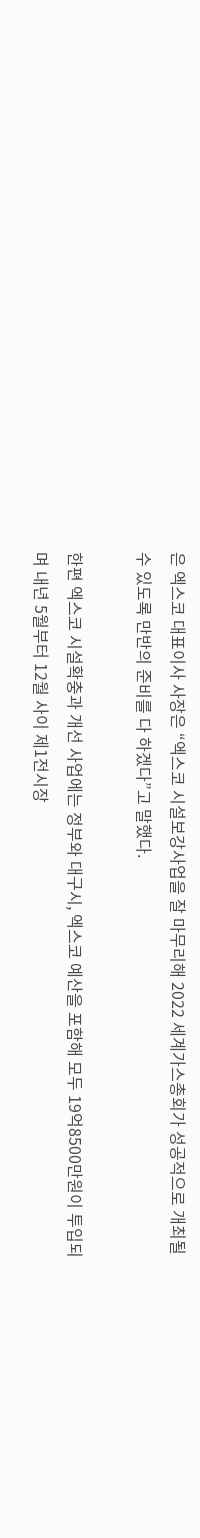은 엑스코 대표이사 사장은 “엑스코 시설보강사업을 잘 마무리해 2022 세계가스총회가 성공적으로 개최될 수 있도록 만반의 준비를 다 하겠다”고 말했다.

한편 엑스코 시설확충과 개선 사업에는 정부와 대구시, 엑스코 예산을 포함해 모두 19억8500만원이 투입되며 내년 5월부터 12월 사이 제1전시장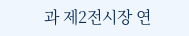과 제2전시장 연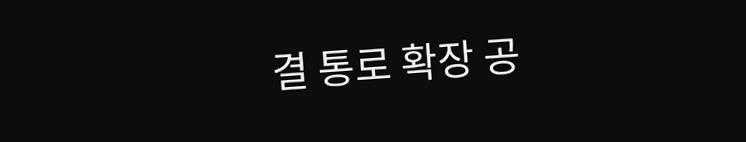결 통로 확장 공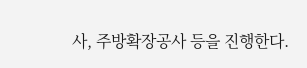사, 주방확장공사 등을 진행한다.